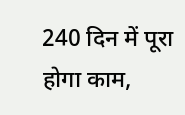240 दिन में पूरा होगा काम,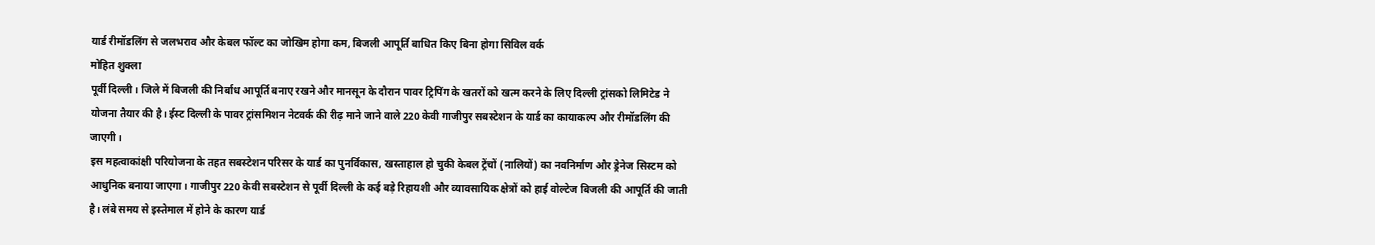यार्ड रीमॉडलिंग से जलभराव और केबल फॉल्ट का जोखिम होगा कम, बिजली आपूर्ति बाधित किए बिना होगा सिविल वर्क
मोहित शुक्ला
पूर्वी दिल्ली। जिले में बिजली की निर्बाध आपूर्ति बनाए रखने और मानसून के दौरान पावर ट्रिपिंग के खतरों को खत्म करने के लिए दिल्ली ट्रांसको लिमिटेड ने योजना तैयार की है। ईस्ट दिल्ली के पावर ट्रांसमिशन नेटवर्क की रीढ़ माने जाने वाले 220 केवी गाजीपुर सबस्टेशन के यार्ड का कायाकल्प और रीमॉडलिंग की जाएगी।
इस महत्वाकांक्षी परियोजना के तहत सबस्टेशन परिसर के यार्ड का पुनर्विकास, खस्ताहाल हो चुकी केबल ट्रेंचों (नालियों) का नवनिर्माण और ड्रेनेज सिस्टम को आधुनिक बनाया जाएगा। गाजीपुर 220 केवी सबस्टेशन से पूर्वी दिल्ली के कई बड़े रिहायशी और व्यावसायिक क्षेत्रों को हाई वोल्टेज बिजली की आपूर्ति की जाती है। लंबे समय से इस्तेमाल में होने के कारण यार्ड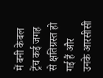में बनी केबल ट्रेंच कई जगह से क्षतिग्रस्त हो गई हैं और उनके आरसीसी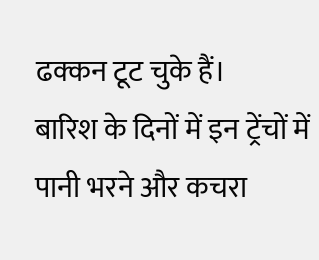ढक्कन टूट चुके हैं।
बारिश के दिनों में इन ट्रेंचों में पानी भरने और कचरा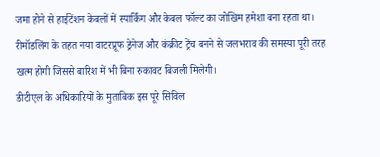जमा होने से हाईटेंशन केबलों में स्पार्किंग और केबल फॉल्ट का जोखिम हमेशा बना रहता था। रीमॉडलिंग के तहत नया वाटरप्रूफ ड्रेनेज और कंक्रीट ट्रेंच बनने से जलभराव की समस्या पूरी तरह खत्म होगी जिससे बारिश में भी बिना रुकावट बिजली मिलेगी।
डीटीएल के अधिकारियों के मुताबिक इस पूरे सिविल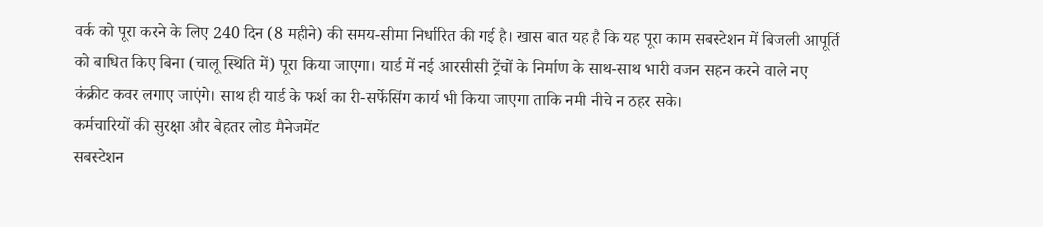वर्क को पूरा करने के लिए 240 दिन (8 महीने) की समय-सीमा निर्धारित की गई है। खास बात यह है कि यह पूरा काम सबस्टेशन में बिजली आपूर्ति को बाधित किए बिना (चालू स्थिति में) पूरा किया जाएगा। यार्ड में नई आरसीसी ट्रेंचों के निर्माण के साथ-साथ भारी वजन सहन करने वाले नए कंक्रीट कवर लगाए जाएंगे। साथ ही यार्ड के फर्श का री-सर्फेसिंग कार्य भी किया जाएगा ताकि नमी नीचे न ठहर सके।
कर्मचारियों की सुरक्षा और बेहतर लोड मैनेजमेंट
सबस्टेशन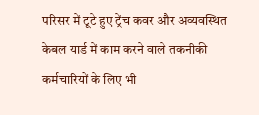परिसर में टूटे हुए ट्रेंच कवर और अव्यवस्थित केबल यार्ड में काम करने वाले तकनीकी कर्मचारियों के लिए भी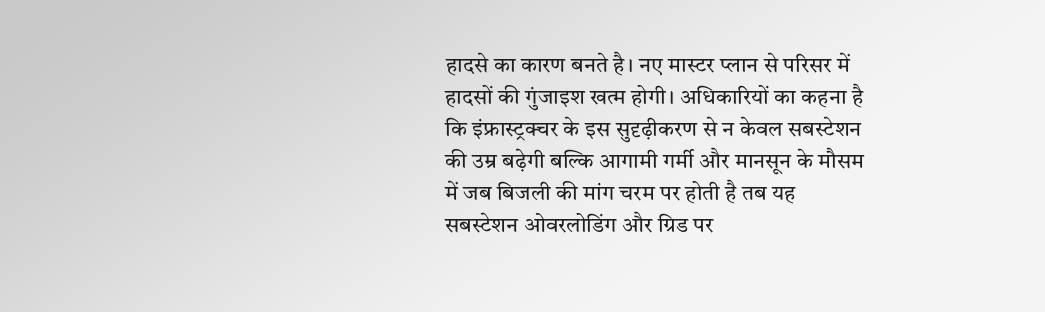हादसे का कारण बनते है। नए मास्टर प्लान से परिसर में हादसों की गुंजाइश खत्म होगी। अधिकारियों का कहना है कि इंफ्रास्ट्रक्चर के इस सुदृढ़ीकरण से न केवल सबस्टेशन की उम्र बढ़ेगी बल्कि आगामी गर्मी और मानसून के मौसम में जब बिजली की मांग चरम पर होती है तब यह सबस्टेशन ओवरलोडिंग और ग्रिड पर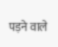पड़ने वाले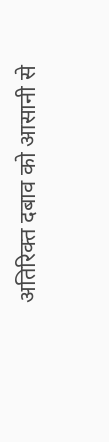अतिरिक्त दबाव को आसानी से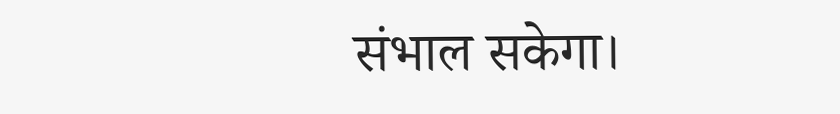संभाल सकेगा।